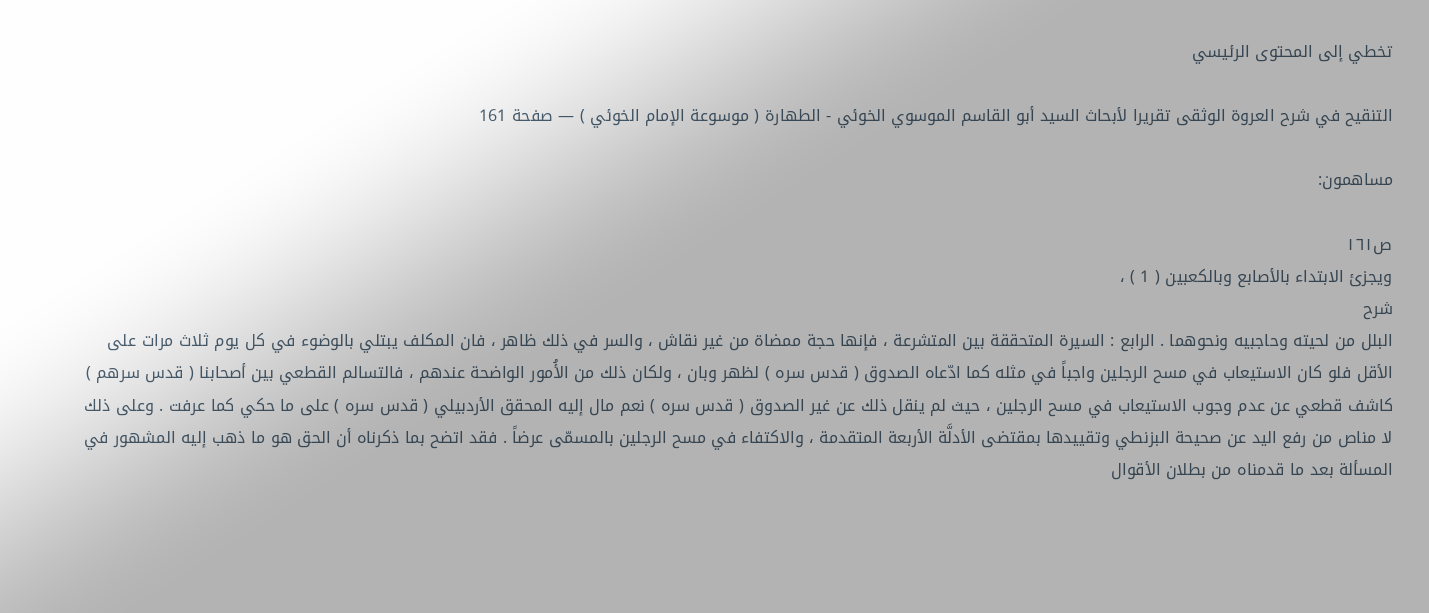تخطي إلى المحتوى الرئيسي

التنقيح في شرح العروة الوثقى تقريرا لأبحاث السيد أبو القاسم الموسوي الخوئي - الطهارة ( موسوعة الإمام الخوئي ) — صفحة 161

مساهمون:

ص١٦١
ويجزئ الابتداء بالأصابع وبالكعبين ( 1 ) ،
شرح
البلل من لحيته وحاجبيه ونحوهما . الرابع : السيرة المتحققة بين المتشرعة ، فإنها حجة ممضاة من غير نقاش ، والسر في ذلك ظاهر ، فان المكلف يبتلي بالوضوء في كل يوم ثلاث مرات على الأقل فلو كان الاستيعاب في مسح الرجلين واجباً في مثله كما ادّعاه الصدوق ( قدس سره ) لظهر وبان ، ولكان ذلك من الأُمور الواضحة عندهم ، فالتسالم القطعي بين أصحابنا ( قدس سرهم ) كاشف قطعي عن عدم وجوب الاستيعاب في مسح الرجلين ، حيث لم ينقل ذلك عن غير الصدوق ( قدس سره ) نعم مال إليه المحقق الأردبيلي ( قدس سره ) على ما حكي كما عرفت . وعلى ذلك لا مناص من رفع اليد عن صحيحة البزنطي وتقييدها بمقتضى الأدلَّة الأربعة المتقدمة ، والاكتفاء في مسح الرجلين بالمسمّى عرضاً . فقد اتضح بما ذكرناه أن الحق هو ما ذهب إليه المشهور في المسألة بعد ما قدمناه من بطلان الأقوال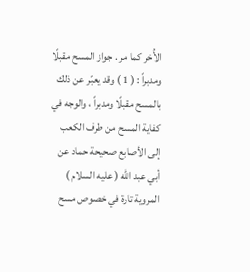الأُخر كما مر . جواز المسح مقبلًا ومدبراً : ( 1 ) وقد يعبّر عن ذلك بالمسح مقبلًا ومدبراً ، والوجه في كفاية المسح من طرف الكعب إلى الأصابع صحيحة حماد عن أبي عبد الله ( عليه السلام ) المروية تارة في خصوص مسح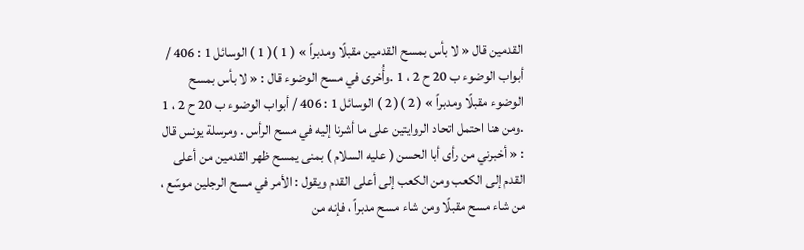القدمين قال « لا بأس بمسح القدمين مقبلًا ومدبراً » ( 1 )( 1 ) الوسائل 1 : 406 / أبواب الوضوء ب 20 ح 2 ، 1 .وأُخرى في مسح الوضوء قال : « لا بأس بمسح الوضوء مقبلًا ومدبراً » ( 2 )( 2 ) الوسائل 1 : 406 / أبواب الوضوء ب 20 ح 2 ، 1 .ومن هنا احتمل اتحاد الروايتين على ما أشرنا إليه في مسح الرأس . ومرسلة يونس قال : « أخبرني من رأى أبا الحسن ( عليه السلام ) بمنى يمسح ظهر القدمين من أعلى القدم إلى الكعب ومن الكعب إلى أعلى القدم ويقول : الأمر في مسح الرجلين موسّع ، من شاء مسح مقبلًا ومن شاء مسح مدبراً ، فإنه من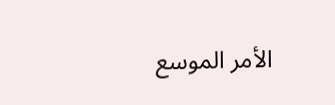الأمر الموسع